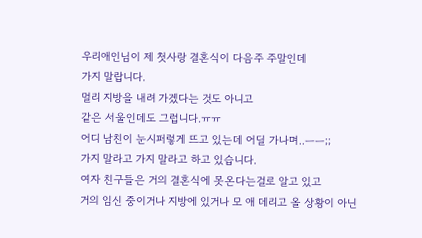우리애인님이 제 첫사랑 결혼식이 다음주 주말인데
가지 말랍니다.
멀리 지방을 내려 가겠다는 것도 아니고
같은 서울인데도 그럽니다.ㅠㅠ
어디 남친이 눈시퍼렇게 뜨고 있는데 어딜 가나며..ㅡㅡ;;
가지 말라고 가지 말라고 하고 있습니다.
여자 친구들은 거의 결혼식에 못온다는걸로 알고 있고
거의 임신 중이거나 지방에 있거나 모 애 데리고 올 상황이 아닌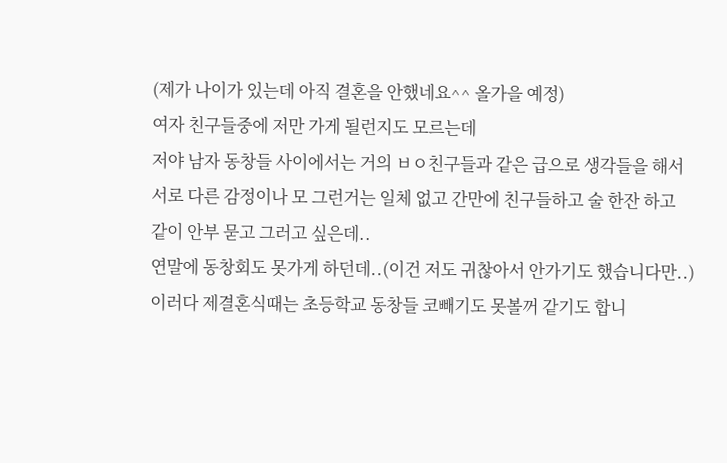(제가 나이가 있는데 아직 결혼을 안했네요^^ 올가을 예정)
여자 친구들중에 저만 가게 될런지도 모르는데
저야 남자 동창들 사이에서는 거의 ㅂㅇ친구들과 같은 급으로 생각들을 해서
서로 다른 감정이나 모 그런거는 일체 없고 간만에 친구들하고 술 한잔 하고
같이 안부 묻고 그러고 싶은데..
연말에 동창회도 못가게 하던데..(이건 저도 귀찮아서 안가기도 했습니다만..)
이러다 제결혼식때는 초등학교 동창들 코빼기도 못볼꺼 같기도 합니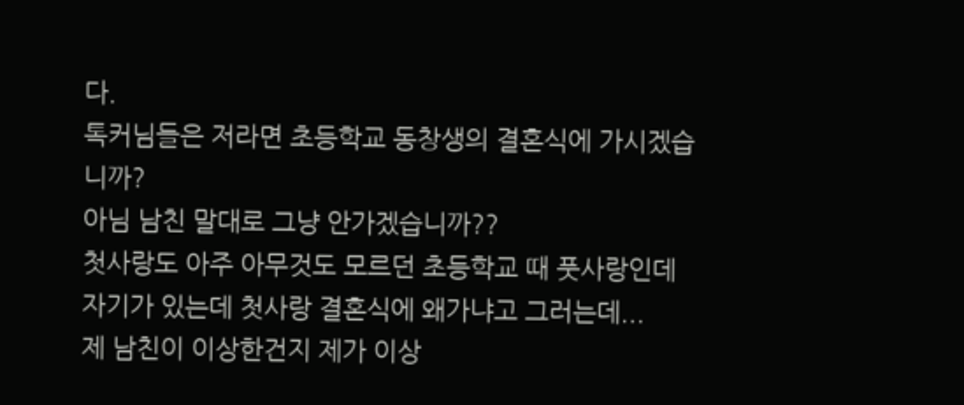다.
톡커님들은 저라면 초등학교 동창생의 결혼식에 가시겠습니까?
아님 남친 말대로 그냥 안가겠습니까??
첫사랑도 아주 아무것도 모르던 초등학교 때 풋사랑인데
자기가 있는데 첫사랑 결혼식에 왜가냐고 그러는데...
제 남친이 이상한건지 제가 이상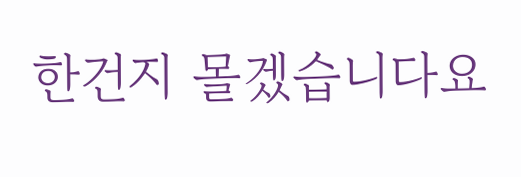한건지 몰겠습니다요